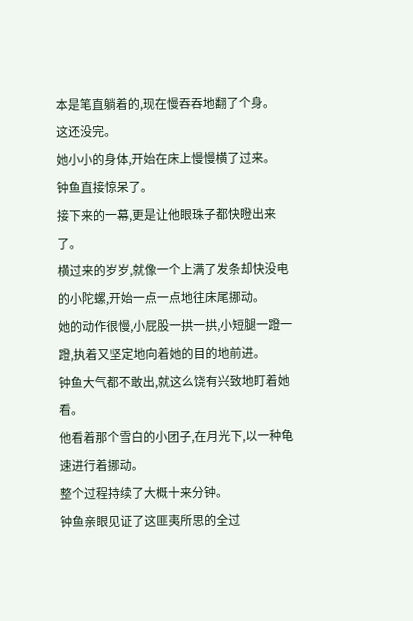本是笔直躺着的,现在慢吞吞地翻了个身。
这还没完。
她小小的身体,开始在床上慢慢横了过来。
钟鱼直接惊呆了。
接下来的一幕,更是让他眼珠子都快瞪出来了。
横过来的岁岁,就像一个上满了发条却快没电的小陀螺,开始一点一点地往床尾挪动。
她的动作很慢,小屁股一拱一拱,小短腿一蹬一蹬,执着又坚定地向着她的目的地前进。
钟鱼大气都不敢出,就这么饶有兴致地盯着她看。
他看着那个雪白的小团子,在月光下,以一种龟速进行着挪动。
整个过程持续了大概十来分钟。
钟鱼亲眼见证了这匪夷所思的全过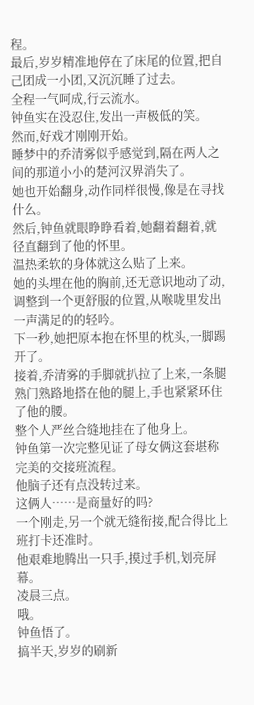程。
最后,岁岁精准地停在了床尾的位置,把自己团成一小团,又沉沉睡了过去。
全程一气呵成,行云流水。
钟鱼实在没忍住,发出一声极低的笑。
然而,好戏才刚刚开始。
睡梦中的乔清雾似乎感觉到,隔在两人之间的那道小小的楚河汉界消失了。
她也开始翻身,动作同样很慢,像是在寻找什么。
然后,钟鱼就眼睁睁看着,她翻着翻着,就径直翻到了他的怀里。
温热柔软的身体就这么贴了上来。
她的头埋在他的胸前,还无意识地动了动,调整到一个更舒服的位置,从喉咙里发出一声满足的的轻吟。
下一秒,她把原本抱在怀里的枕头,一脚踢开了。
接着,乔清雾的手脚就扒拉了上来,一条腿熟门熟路地搭在他的腿上,手也紧紧环住了他的腰。
整个人严丝合缝地挂在了他身上。
钟鱼第一次完整见证了母女俩这套堪称完美的交接班流程。
他脑子还有点没转过来。
这俩人……是商量好的吗?
一个刚走,另一个就无缝衔接,配合得比上班打卡还准时。
他艰难地腾出一只手,摸过手机,划亮屏幕。
凌晨三点。
哦。
钟鱼悟了。
搞半天,岁岁的刷新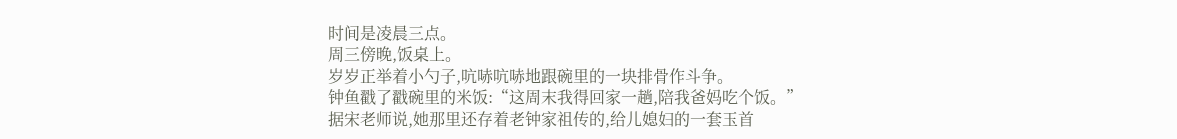时间是凌晨三点。
周三傍晚,饭桌上。
岁岁正举着小勺子,吭哧吭哧地跟碗里的一块排骨作斗争。
钟鱼戳了戳碗里的米饭:“这周末我得回家一趟,陪我爸妈吃个饭。”
据宋老师说,她那里还存着老钟家祖传的,给儿媳妇的一套玉首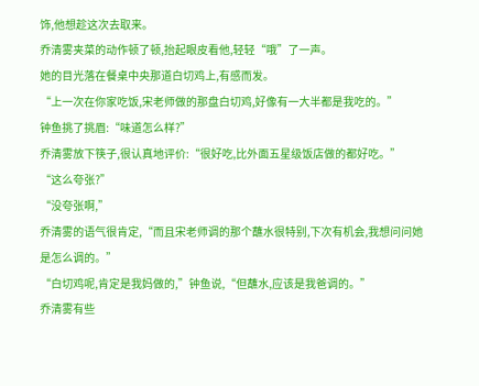饰,他想趁这次去取来。
乔清雾夹菜的动作顿了顿,抬起眼皮看他,轻轻“哦”了一声。
她的目光落在餐桌中央那道白切鸡上,有感而发。
“上一次在你家吃饭,宋老师做的那盘白切鸡,好像有一大半都是我吃的。”
钟鱼挑了挑眉:“味道怎么样?”
乔清雾放下筷子,很认真地评价:“很好吃,比外面五星级饭店做的都好吃。”
“这么夸张?”
“没夸张啊,”
乔清雾的语气很肯定,“而且宋老师调的那个蘸水很特别,下次有机会,我想问问她是怎么调的。”
“白切鸡呢,肯定是我妈做的,”钟鱼说,“但蘸水,应该是我爸调的。”
乔清雾有些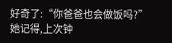好奇了:“你爸爸也会做饭吗?”
她记得,上次钟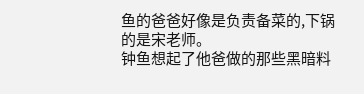鱼的爸爸好像是负责备菜的,下锅的是宋老师。
钟鱼想起了他爸做的那些黑暗料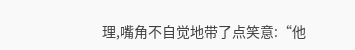理,嘴角不自觉地带了点笑意:“他